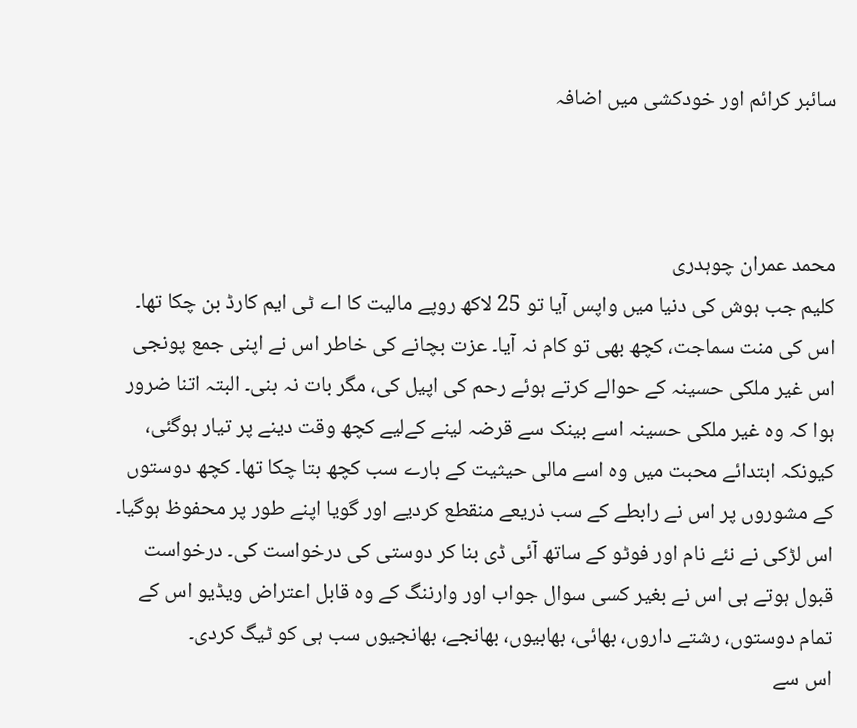سائبر کرائم اور خودکشی میں اضافہ



محمد عمران چوہدری
کلیم جب ہوش کی دنیا میں واپس آیا تو 25 لاکھ روپے مالیت کا اے ٹی ایم کارڈ بن چکا تھا۔ اس کی منت سماجت، کچھ بھی تو کام نہ آیا۔ عزت بچانے کی خاطر اس نے اپنی جمع پونجی اس غیر ملکی حسینہ کے حوالے کرتے ہوئے رحم کی اپیل کی، مگر بات نہ بنی۔ البتہ اتنا ضرور ہوا کہ وہ غیر ملکی حسینہ اسے بینک سے قرضہ لینے کےلیے کچھ وقت دینے پر تیار ہوگئی، کیونکہ ابتدائے محبت میں وہ اسے مالی حیثیت کے بارے سب کچھ بتا چکا تھا۔ کچھ دوستوں کے مشوروں پر اس نے رابطے کے سب ذریعے منقطع کردیے اور گویا اپنے طور پر محفوظ ہوگیا۔ اس لڑکی نے نئے نام اور فوٹو کے ساتھ آئی ڈی بنا کر دوستی کی درخواست کی۔ درخواست قبول ہوتے ہی اس نے بغیر کسی سوال جواب اور وارننگ کے وہ قابل اعتراض ویڈیو اس کے تمام دوستوں، رشتے داروں، بھائی، بھابیوں، بھانجے، بھانجیوں سب ہی کو ٹیگ کردی۔
اس سے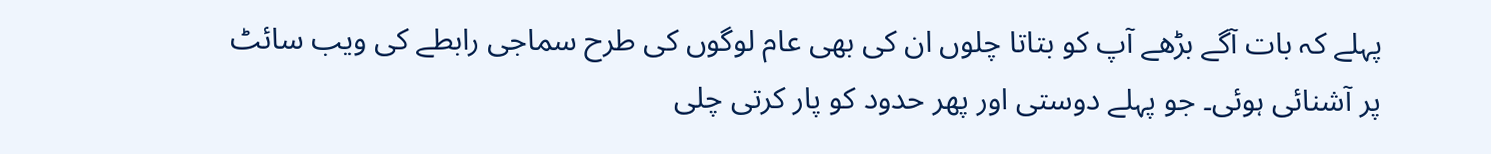پہلے کہ بات آگے بڑھے آپ کو بتاتا چلوں ان کی بھی عام لوگوں کی طرح سماجی رابطے کی ویب سائٹ پر آشنائی ہوئی۔ جو پہلے دوستی اور پھر حدود کو پار کرتی چلی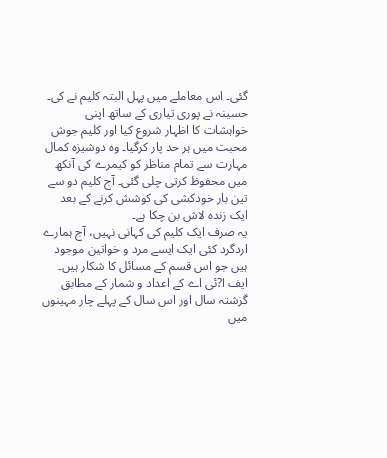گئی۔ اس معاملے میں پہل البتہ کلیم نے کی۔ حسینہ نے پوری تیاری کے ساتھ اپنی خواہشات کا اظہار شروع کیا اور کلیم جوش محبت میں ہر حد پار کرگیا۔ وہ دوشیزہ کمال مہارت سے تمام مناظر کو کیمرے کی آنکھ میں محفوظ کرتی چلی گئی۔ آج کلیم دو سے تین بار خودکشی کی کوشش کرنے کے بعد ایک زندہ لاش بن چکا ہے۔
یہ صرف ایک کلیم کی کہانی نہیں، آج ہمارے اردگرد کئی ایک ایسے مرد و خواتین موجود ہیں جو اس قسم کے مسائل کا شکار ہیں۔ ایف ا?ئی اے کے اعداد و شمار کے مطابق گزشتہ سال اور اس سال کے پہلے چار مہینوں میں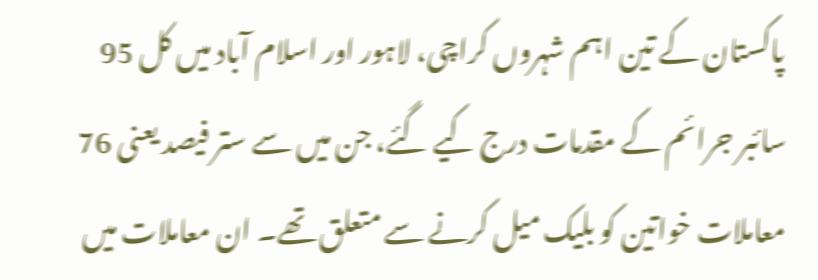پاکستان کے تین اہم شہروں کراچی، لاہور اور اسلام آباد میں کل 95 سائبر جرائم کے مقدمات درج کیے گئے، جن میں سے ستر فیصد یعنی 76 معاملات خواتین کو بلیک میل کرنے سے متعلق تھے۔ ان معاملات میں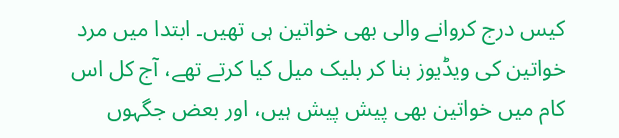کیس درج کروانے والی بھی خواتین ہی تھیں۔ ابتدا میں مرد خواتین کی ویڈیوز بنا کر بلیک میل کیا کرتے تھے، آج کل اس کام میں خواتین بھی پیش پیش ہیں، اور بعض جگہوں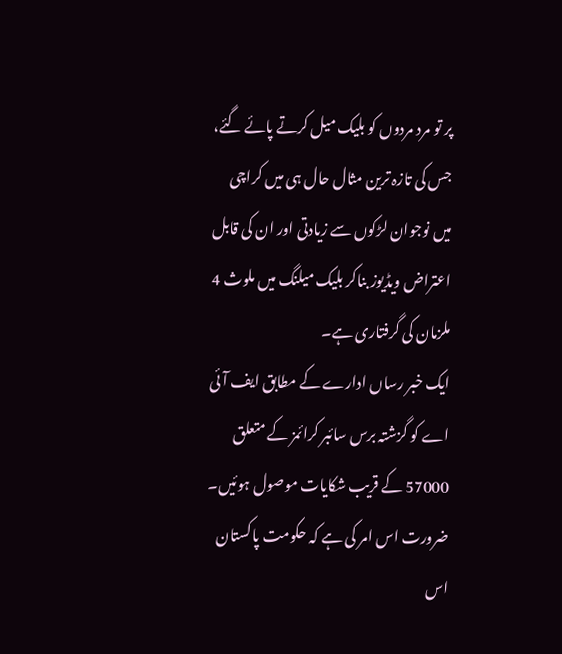پر تو مرد مردوں کو بلیک میل کرتے پائے گئے، جس کی تازہ ترین مثال حال ہی میں کراچی میں نوجوان لڑکوں سے زیادتی اور ان کی قابل اعتراض ویڈیوز بناکر بلیک میلنگ میں ملوث 4 ملزمان کی گرفتاری ہے۔
ایک خبر رساں ادارے کے مطابق ایف آئی اے کو گزشتہ برس سائبر کرائمز کے متعلق 57000 کے قریب شکایات موصول ہوئیں۔ ضرورت اس امر کی ہے کہ حکومت پاکستان اس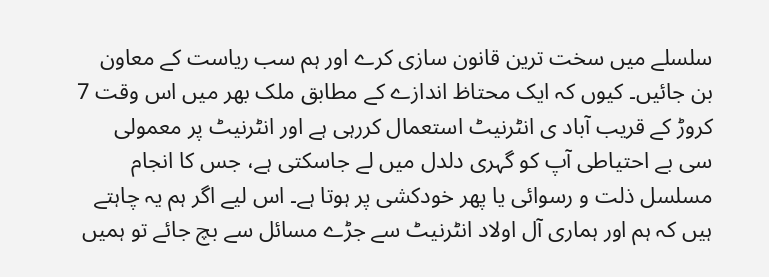سلسلے میں سخت ترین قانون سازی کرے اور ہم سب ریاست کے معاون بن جائیں۔ کیوں کہ ایک محتاظ اندازے کے مطابق ملک بھر میں اس وقت 7 کروڑ کے قریب آباد ی انٹرنیٹ استعمال کررہی ہے اور انٹرنیٹ پر معمولی سی بے احتیاطی آپ کو گہری دلدل میں لے جاسکتی ہے، جس کا انجام مسلسل ذلت و رسوائی یا پھر خودکشی پر ہوتا ہے۔ اس لیے اگر ہم یہ چاہتے ہیں کہ ہم اور ہماری آل اولاد انٹرنیٹ سے جڑے مسائل سے بچ جائے تو ہمیں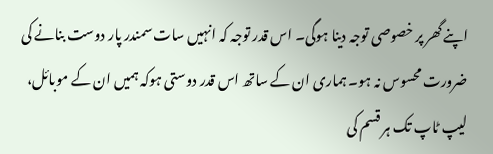اپنے گھر پر خصوصی توجہ دینا ہوگی۔ اس قدر توجہ کہ انہیں سات سمندر پار دوست بنانے کی ضرورت محسوس نہ ہو۔ ہماری ان کے ساتھ اس قدر دوستی ہوکہ ہمیں ان کے موبائل، لیپ ٹاپ تک ہر قسم کی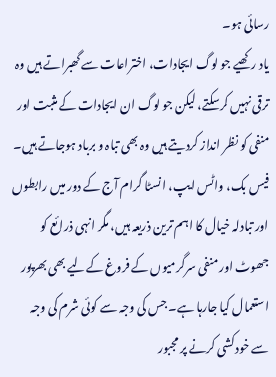رسائی ہو۔
یاد رکھیے جو لوگ ایجادات، اختراعات سے گھبراتے ہیں وہ ترقی نہیں کرسکتے، لیکن جو لوگ ان ایجادات کے مثبت اور منفی کو نظر انداز کردیتے ہیں وہ بھی تباہ و برباد ہوجاتے ہیں۔ فیس بک، واٹس ایپ، انسٹا گرام آج کے دور میں رابطوں اور تبادلہ خیال کا اہم ترین ذریعہ ہیں، مگر انہی ذرائع کو جھوٹ اور منفی سرگرمیوں کے فروغ کےلیے بھی بھرپور استعمال کیا جارہا ہے۔ جس کی وجہ سے کوئی شرم کی وجہ سے خودکشی کرنے پر مجبور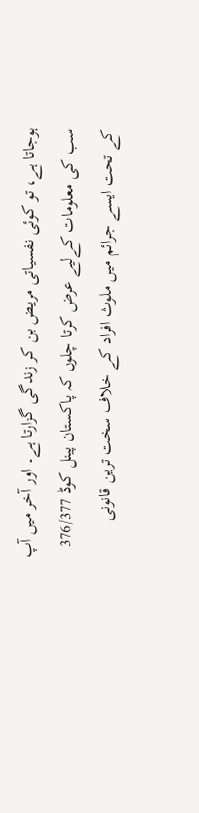ہوجاتا ہے، تو کوئی نفسیاتی مریض بن کر زندگی گزارتا ہے۔ اور آخر میں آپ سب کی معلومات کےلیے عرض کرتا چلوں کہ پاکستان پینل کوڈ 376/377 کے تحت ایسے جرائم میں ملوث افراد کے خلاف سخت ترین قانونی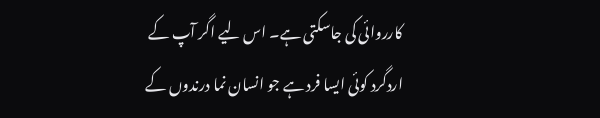کارروائی کی جاسکتی ہے۔ اس لیے اگر آپ کے اردگرد کوئی ایسا فرد ہے جو انسان نما درندوں کے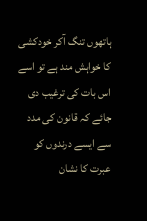ہاتھوں تنگ آکر خودکشی کا خواہش مند ہے تو اسے اس بات کی ترغیب دی جائے کہ قانون کی مدد سے ایسے درندوں کو عبرت کا نشان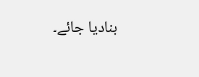بنادیا جائے۔